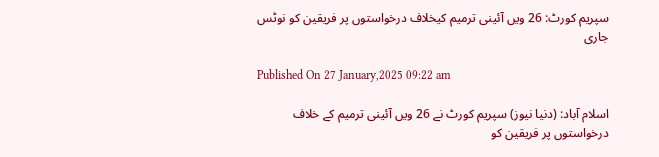سپریم کورٹ: 26 ویں آئینی ترمیم کیخلاف درخواستوں پر فریقین کو نوٹس جاری

Published On 27 January,2025 09:22 am

اسلام آباد: (دنیا نیوز) سپریم کورٹ نے 26 ویں آئینی ترمیم کے خلاف درخواستوں پر فریقین کو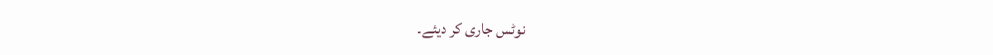نوٹس جاری کر دیئے۔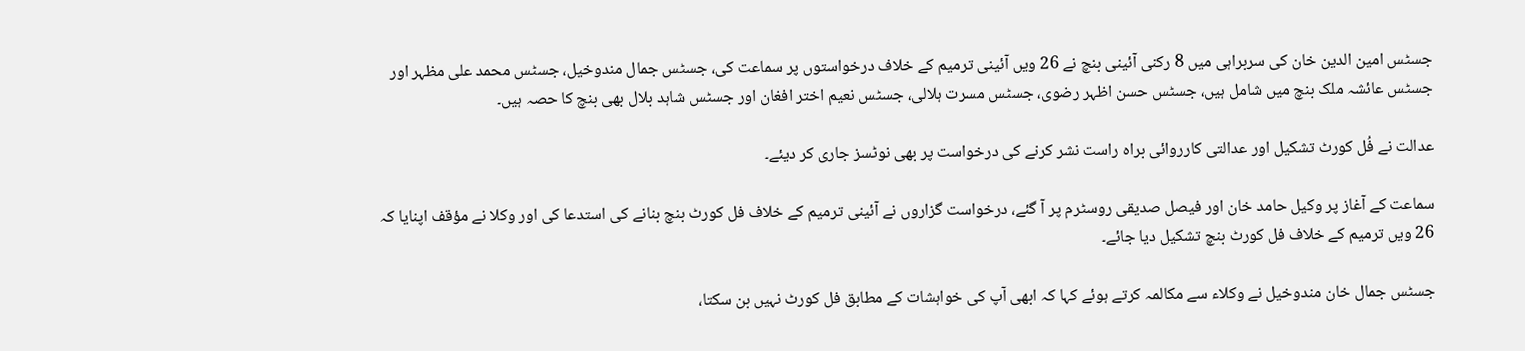جسٹس امین الدین خان کی سربراہی میں 8 رکنی آئینی بنچ نے 26 ویں آئینی ترمیم کے خلاف درخواستوں پر سماعت کی، جسٹس جمال مندوخیل، جسٹس محمد علی مظہر اور جسٹس عائشہ ملک بنچ میں شامل ہیں، جسٹس حسن اظہر رضوی، جسٹس مسرت ہلالی، جسٹس نعیم اختر افغان اور جسٹس شاہد بلال بھی بنچ کا حصہ ہیں۔

عدالت نے فُل کورٹ تشکیل اور عدالتی کارروائی براہ راست نشر کرنے کی درخواست پر بھی نوٹسز جاری کر دیئے۔

سماعت کے آغاز پر وکیل حامد خان اور فیصل صدیقی روسٹرم پر آ گئے، درخواست گزاروں نے آئینی ترمیم کے خلاف فل کورٹ بنچ بنانے کی استدعا کی اور وکلا نے مؤقف اپنایا کہ 26 ویں ترمیم کے خلاف فل کورٹ بنچ تشکیل دیا جائے۔

جسٹس جمال خان مندوخیل نے وکلاء سے مکالمہ کرتے ہوئے کہا کہ ابھی آپ کی خواہشات کے مطابق فل کورٹ نہیں بن سکتا،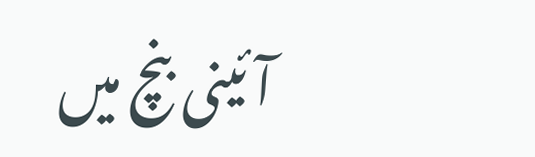آئینی بنچ میں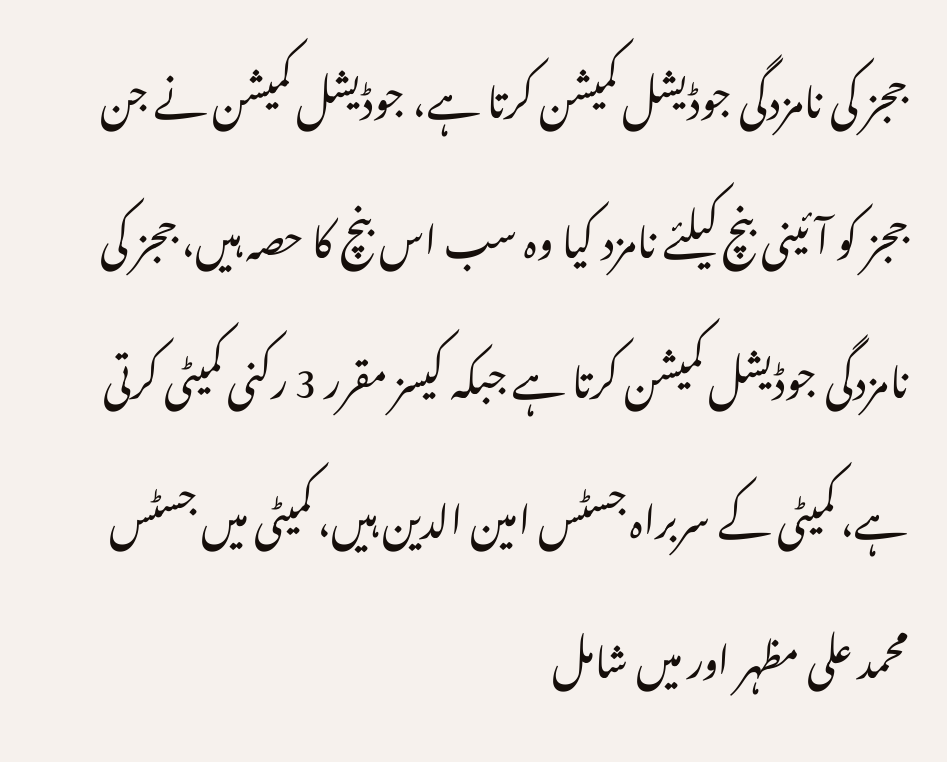ججز کی نامزدگی جوڈیشل کمیشن کرتا ہے، جوڈیشل کمیشن نے جن ججز کو آئینی بنچ کیلئے نامزد کیا وہ سب اس بنچ کا حصہ ہیں، ججز کی نامزدگی جوڈیشل کمیشن کرتا ہے جبکہ کیسز مقرر 3 رکنی کمیٹی کرتی ہے، کمیٹی کے سربراہ جسٹس امین الدین ہیں، کمیٹی میں جسٹس محمد علی مظہر اور میں شامل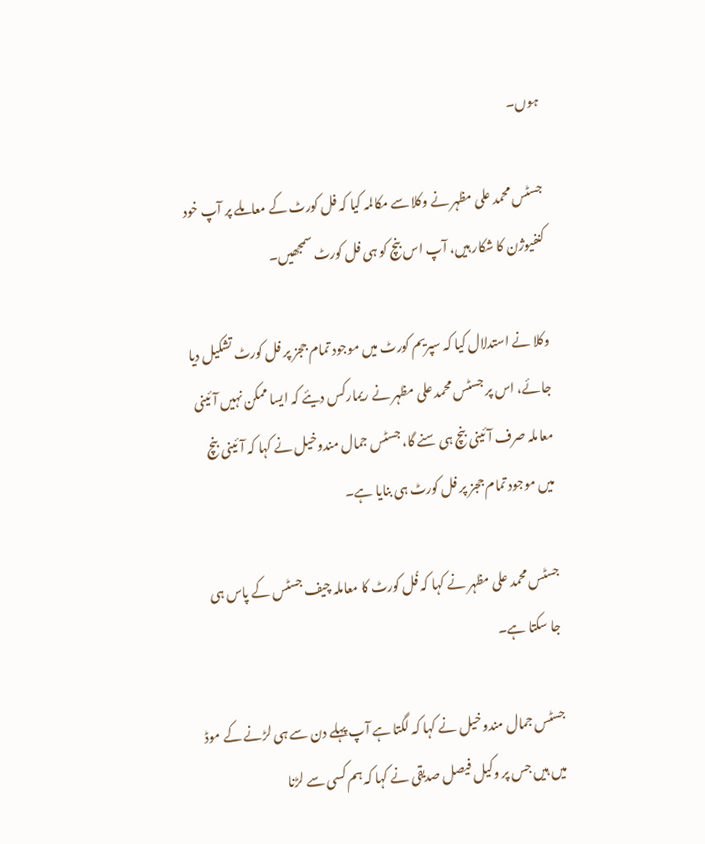ہوں۔

جسٹس محمد علی مظہر نے وکلا سے مکالمہ کیا کہ فل کورٹ کے معاملے پر آپ خود کنفیوژن کا شکار ہیں، آپ اس بنچ کو ہی فل کورٹ سمجھیں۔

وکلا نے استدلال کیا کہ سپریم کورٹ میں موجود تمام ججز پر فل کورٹ تشکیل دیا جائے، اس پر جسٹس محمد علی مظہر نے ریمارکس دیئے کہ ایسا ممکن نہیں آئینی معاملہ صرف آئینی بنچ ہی سنے گا، جسٹس جمال مندوخیل نے کہا کہ آئینی بنچ میں موجود تمام ججز پر فل کورٹ ہی بنایا ہے۔

جسٹس محمد علی مظہر نے کہا کہ فُل کورٹ کا معاملہ چیف جسٹس کے پاس ہی جا سکتا ہے۔

جسٹس جمال مندوخیل نے کہا کہ لگتا ہے آپ پہلے دن سے ہی لڑنے کے موڈ میں ہیں جس پر وکیل فیصل صدیقی نے کہا کہ ہم کسی سے لڑنا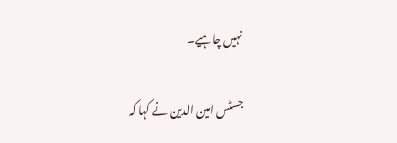نہیں چاہیے۔

جسٹس امین الدین نے کہا کہ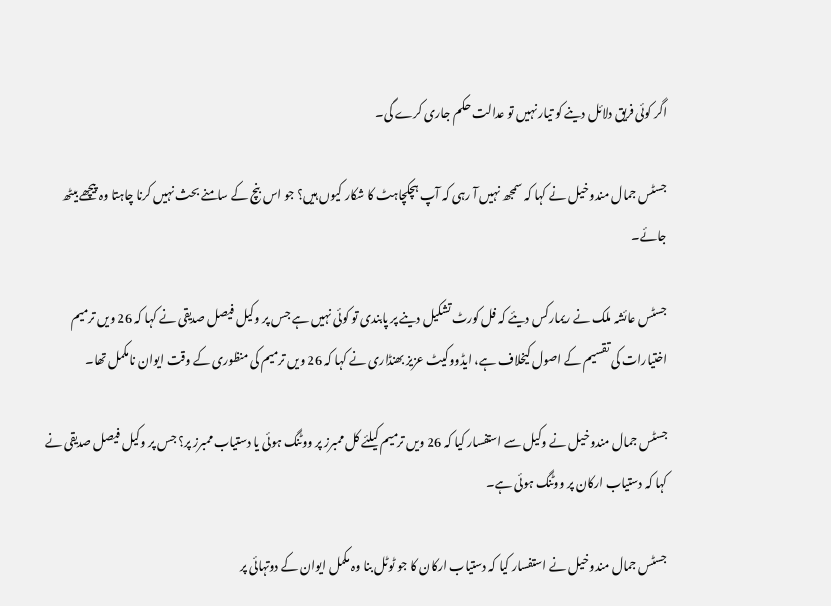اگر کوئی فریق دلائل دینے کو تیار نہیں تو عدالت حکم جاری کرے گی۔

جسٹس جمال مندوخیل نے کہا کہ سمجھ نہیں آ رہی کہ آپ ہچکچاہٹ کا شکار کیوں ہیں؟ جو اس بنچ کے سامنے بحث نہیں کرنا چاہتا وہ پیچھے بیٹھ جائے۔

جسٹس عائشہ ملک نے ریمارکس دیئے کہ فل کورٹ تشکیل دینے پر پابندی تو کوئی نہیں ہے جس پر وکیل فیصل صدیقی نے کہا کہ 26 ویں ترمیم اختیارات کی تقسیم کے اصول کیخلاف ہے، ایڈووکیٹ عزیز بھنڈاری نے کہا کہ 26 ویں ترمیم کی منظوری کے وقت ایوان نامکمل تھا۔

جسٹس جمال مندوخیل نے وکیل سے استفسار کیا کہ 26 ویں ترمیم کیلئے کل ممبرز پر ووٹنگ ہوئی یا دستیاب ممبرز پر؟ جس پر وکیل فیصل صدیقی نے کہا کہ دستیاب ارکان پر ووٹنگ ہوئی ہے۔

جسٹس جمال مندوخیل نے استفسار کیا کہ دستیاب ارکان کا جو ٹوٹل بنا وہ مکمل ایوان کے دوتہائی پر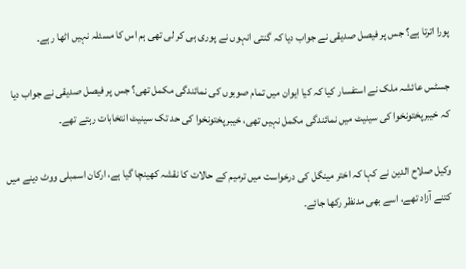پورا اترتا ہے؟ جس پر فیصل صدیقی نے جواب دیا کہ گنتی انہوں نے پوری ہی کر لی تھی ہم اس کا مسئلہ نہیں اٹھا رہے۔

جسٹس عائشہ ملک نے استفسار کیا کہ کیا ایوان میں تمام صوبوں کی نمائندگی مکمل تھی؟ جس پر فیصل صدیقی نے جواب دیا کہ خیبرپختونخوا کی سینیٹ میں نمائندگی مکمل نہیں تھی، خیبرپختونخوا کی حد تک سینیٹ انتخابات رہتے تھے۔

وکیل صلاح الدین نے کہا کہ اختر مینگل کی درخواست میں ترمیم کے حالات کا نقشہ کھینچا گیا ہے، ارکان اسمبلی ووٹ دینے میں کتنے آزاد تھے، اسے بھی مدنظر رکھا جائے۔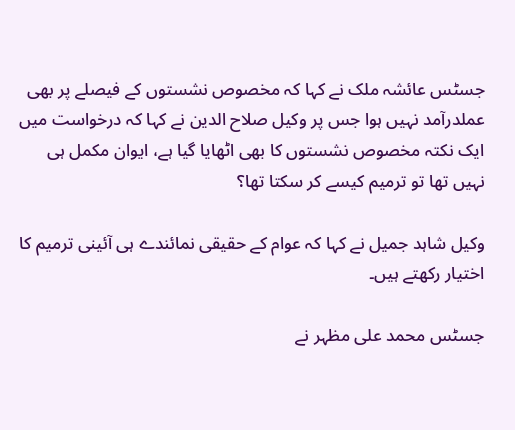جسٹس عائشہ ملک نے کہا کہ مخصوص نشستوں کے فیصلے پر بھی عملدرآمد نہیں ہوا جس پر وکیل صلاح الدین نے کہا کہ درخواست میں ایک نکتہ مخصوص نشستوں کا بھی اٹھایا گیا ہے، ایوان مکمل ہی نہیں تھا تو ترمیم کیسے کر سکتا تھا؟

وکیل شاہد جمیل نے کہا کہ عوام کے حقیقی نمائندے ہی آئینی ترمیم کا اختیار رکھتے ہیں۔

جسٹس محمد علی مظہر نے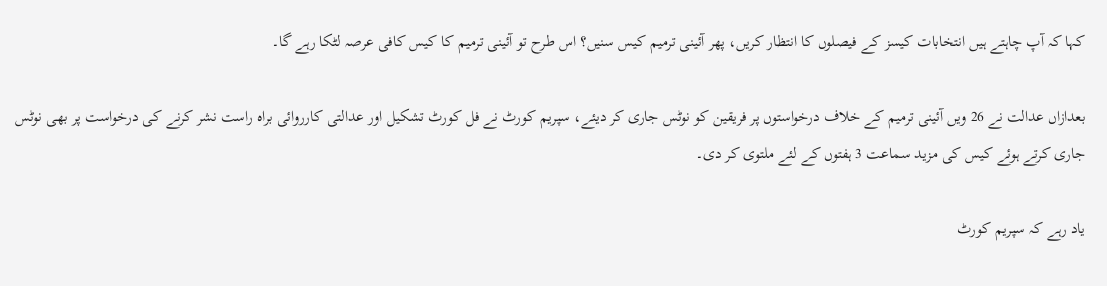کہا کہ آپ چاہتے ہیں انتخابات کیسز کے فیصلوں کا انتظار کریں، پھر آئینی ترمیم کیس سنیں؟ اس طرح تو آئینی ترمیم کا کیس کافی عرصہ لٹکا رہے گا۔

بعدازاں عدالت نے 26 ویں آئینی ترمیم کے خلاف درخواستوں پر فریقین کو نوٹس جاری کر دیئے، سپریم کورٹ نے فل کورٹ تشکیل اور عدالتی کارروائی براہ راست نشر کرنے کی درخواست پر بھی نوٹس جاری کرتے ہوئے کیس کی مزید سماعت 3 ہفتوں کے لئے ملتوی کر دی۔

یاد رہے کہ سپریم کورٹ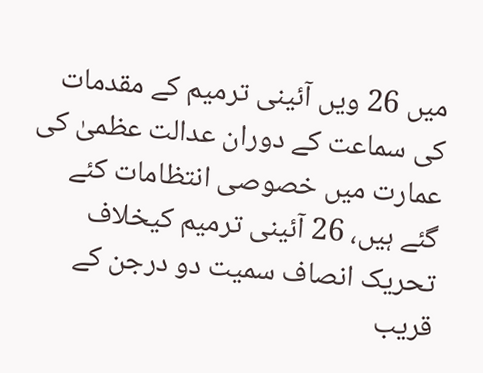میں 26 ویں آئینی ترمیم کے مقدمات کی سماعت کے دوران عدالت عظمیٰ کی عمارت میں خصوصی انتظامات کئے گئے ہیں، 26 آئینی ترمیم کیخلاف تحریک انصاف سمیت دو درجن کے قریب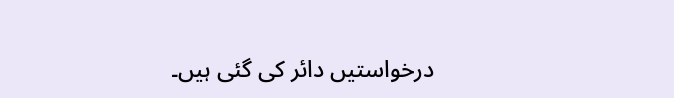درخواستیں دائر کی گئی ہیں۔